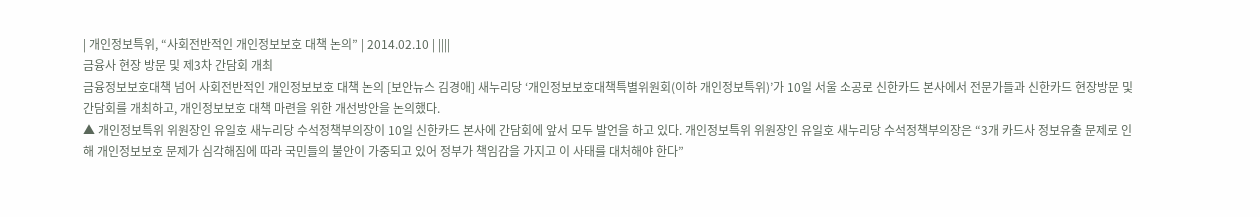| 개인정보특위, “사회전반적인 개인정보보호 대책 논의” | 2014.02.10 | ||||
금융사 현장 방문 및 제3차 간담회 개최
금융정보보호대책 넘어 사회전반적인 개인정보보호 대책 논의 [보안뉴스 김경애] 새누리당 ‘개인정보보호대책특별위원회(이하 개인정보특위)’가 10일 서울 소공로 신한카드 본사에서 전문가들과 신한카드 현장방문 및 간담회를 개최하고, 개인정보보호 대책 마련을 위한 개선방안을 논의했다.
▲ 개인정보특위 위원장인 유일호 새누리당 수석정책부의장이 10일 신한카드 본사에 간담회에 앞서 모두 발언을 하고 있다. 개인정보특위 위원장인 유일호 새누리당 수석정책부의장은 “3개 카드사 정보유출 문제로 인해 개인정보보호 문제가 심각해짐에 따라 국민들의 불안이 가중되고 있어 정부가 책임감을 가지고 이 사태를 대처해야 한다”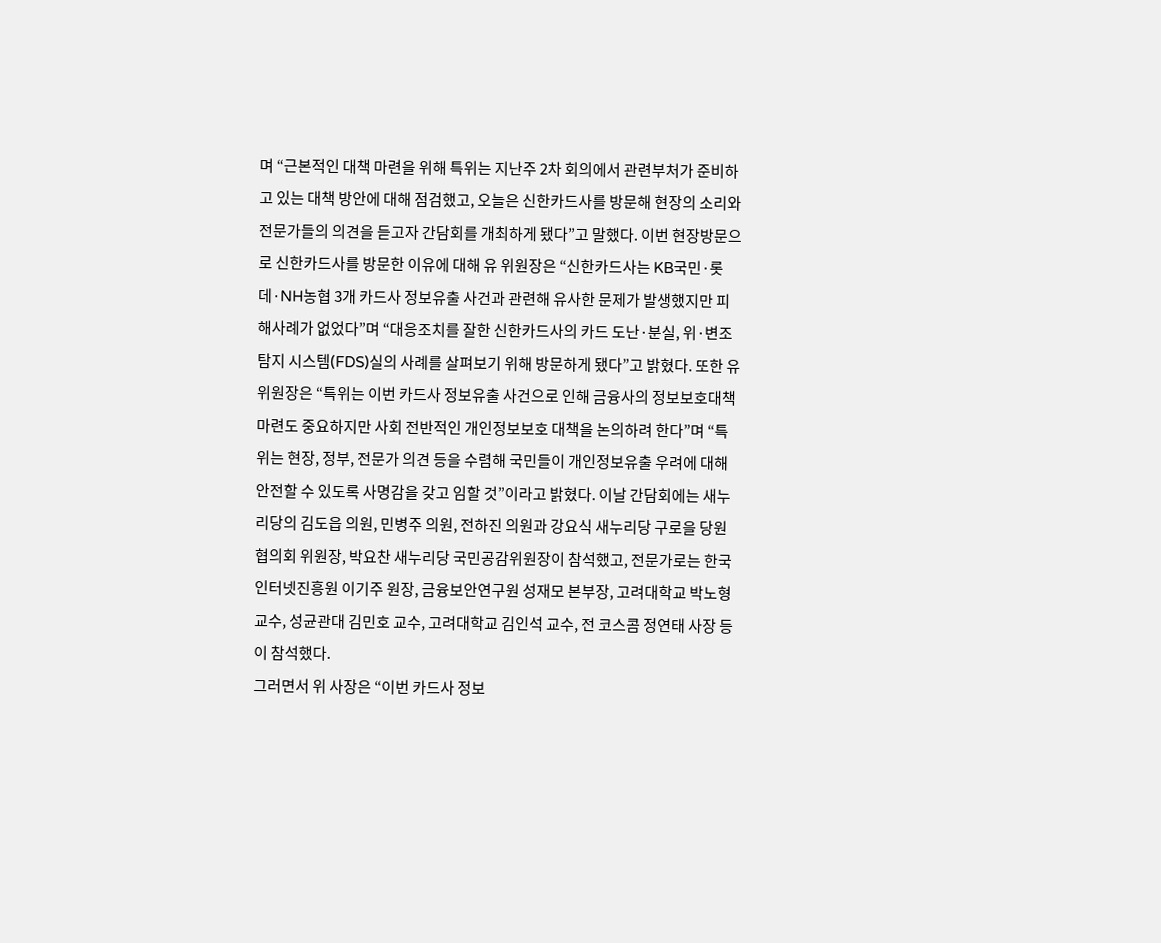며 “근본적인 대책 마련을 위해 특위는 지난주 2차 회의에서 관련부처가 준비하고 있는 대책 방안에 대해 점검했고, 오늘은 신한카드사를 방문해 현장의 소리와 전문가들의 의견을 듣고자 간담회를 개최하게 됐다”고 말했다. 이번 현장방문으로 신한카드사를 방문한 이유에 대해 유 위원장은 “신한카드사는 KB국민·롯데·NH농협 3개 카드사 정보유출 사건과 관련해 유사한 문제가 발생했지만 피해사례가 없었다”며 “대응조치를 잘한 신한카드사의 카드 도난·분실, 위·변조 탐지 시스템(FDS)실의 사례를 살펴보기 위해 방문하게 됐다”고 밝혔다. 또한 유 위원장은 “특위는 이번 카드사 정보유출 사건으로 인해 금융사의 정보보호대책마련도 중요하지만 사회 전반적인 개인정보보호 대책을 논의하려 한다”며 “특위는 현장, 정부, 전문가 의견 등을 수렴해 국민들이 개인정보유출 우려에 대해 안전할 수 있도록 사명감을 갖고 임할 것”이라고 밝혔다. 이날 간담회에는 새누리당의 김도읍 의원, 민병주 의원, 전하진 의원과 강요식 새누리당 구로을 당원협의회 위원장, 박요찬 새누리당 국민공감위원장이 참석했고, 전문가로는 한국인터넷진흥원 이기주 원장, 금융보안연구원 성재모 본부장, 고려대학교 박노형 교수, 성균관대 김민호 교수, 고려대학교 김인석 교수, 전 코스콤 정연태 사장 등이 참석했다.
그러면서 위 사장은 “이번 카드사 정보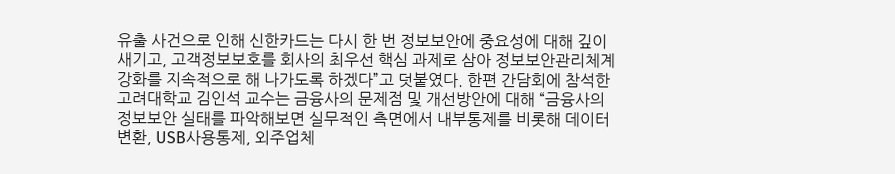유출 사건으로 인해 신한카드는 다시 한 번 정보보안에 중요성에 대해 깊이 새기고, 고객정보보호를 회사의 최우선 핵심 과제로 삼아 정보보안관리체계 강화를 지속적으로 해 나가도록 하겠다”고 덧붙였다. 한편 간담회에 참석한 고려대학교 김인석 교수는 금융사의 문제점 및 개선방안에 대해 “금융사의 정보보안 실태를 파악해보면 실무적인 측면에서 내부통제를 비롯해 데이터 변환, USB사용통제, 외주업체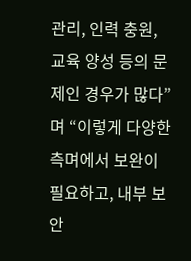관리, 인력 충원, 교육 양성 등의 문제인 경우가 많다”며 “이렇게 다양한 측며에서 보완이 필요하고, 내부 보안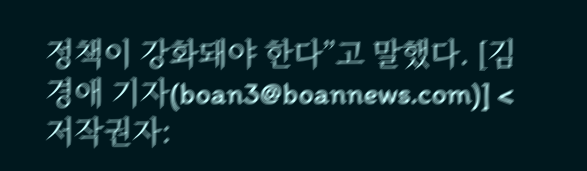정책이 강화돼야 한다”고 말했다. [김경애 기자(boan3@boannews.com)] <저작권자: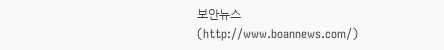보안뉴스(http://www.boannews.com/)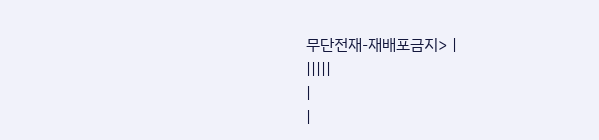무단전재-재배포금지> |
|||||
|
|